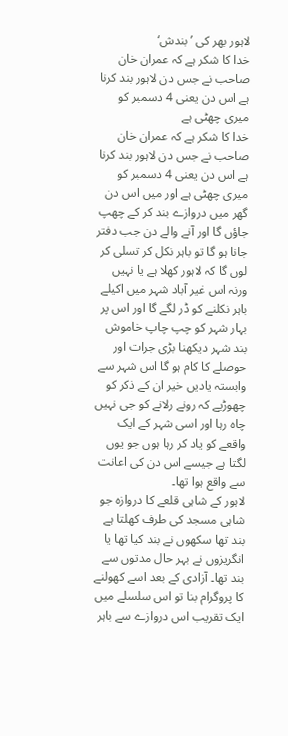لاہور بھر کی ’بندش‘
خدا کا شکر ہے کہ عمران خان صاحب نے جس دن لاہور بند کرنا ہے اس دن یعنی 4 دسمبر کو میری چھٹی ہے
خدا کا شکر ہے کہ عمران خان صاحب نے جس دن لاہور بند کرنا ہے اس دن یعنی 4 دسمبر کو میری چھٹی ہے اور میں اس دن گھر میں دروازے بند کر کے چھپ جاؤں گا اور آنے والے دن جب دفتر جانا ہو گا تو باہر نکل کر تسلی کر لوں گا کہ لاہور کھلا ہے یا نہیں ورنہ اس غیر آباد شہر میں اکیلے باہر نکلنے کو ڈر لگے گا اور اس پر بہار شہر کو چپ چاپ خاموش بند شہر دیکھنا بڑی جرات اور حوصلے کا کام ہو گا اس شہر سے وابستہ یادیں خیر ان کے ذکر کو چھوڑیے کہ رونے رلانے کو جی نہیں چاہ رہا اور اسی شہر کے ایک واقعے کو یاد کر رہا ہوں جو یوں لگتا ہے جیسے اس دن کی اعانت سے واقع ہوا تھا۔
لاہور کے شاہی قلعے کا دروازہ جو شاہی مسجد کی طرف کھلتا ہے بند تھا سکھوں نے بند کیا تھا یا انگریزوں نے بہر حال مدتوں سے بند تھا۔ آزادی کے بعد اسے کھولنے کا پروگرام بنا تو اس سلسلے میں ایک تقریب اس دروازے سے باہر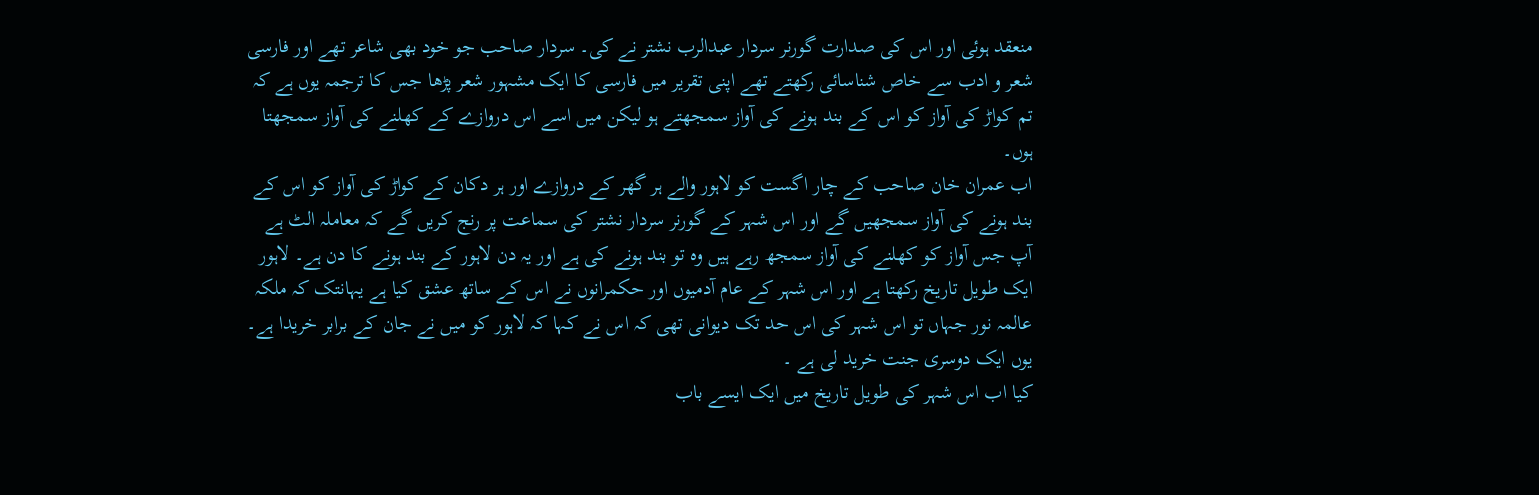منعقد ہوئی اور اس کی صدارت گورنر سردار عبدالرب نشتر نے کی۔ سردار صاحب جو خود بھی شاعر تھے اور فارسی شعر و ادب سے خاص شناسائی رکھتے تھے اپنی تقریر میں فارسی کا ایک مشہور شعر پڑھا جس کا ترجمہ یوں ہے کہ تم کواڑ کی آواز کو اس کے بند ہونے کی آواز سمجھتے ہو لیکن میں اسے اس دروازے کے کھلنے کی آواز سمجھتا ہوں۔
اب عمران خان صاحب کے چار اگست کو لاہور والے ہر گھر کے دروازے اور ہر دکان کے کواڑ کی آواز کو اس کے بند ہونے کی آواز سمجھیں گے اور اس شہر کے گورنر سردار نشتر کی سماعت پر رنج کریں گے کہ معاملہ الٹ ہے آپ جس آواز کو کھلنے کی آواز سمجھ رہے ہیں وہ تو بند ہونے کی ہے اور یہ دن لاہور کے بند ہونے کا دن ہے۔ لاہور ایک طویل تاریخ رکھتا ہے اور اس شہر کے عام آدمیوں اور حکمرانوں نے اس کے ساتھ عشق کیا ہے یہانتک کہ ملکہ عالمہ نور جہاں تو اس شہر کی اس حد تک دیوانی تھی کہ اس نے کہا کہ لاہور کو میں نے جان کے برابر خریدا ہے۔ یوں ایک دوسری جنت خرید لی ہے ۔
کیا اب اس شہر کی طویل تاریخ میں ایک ایسے باب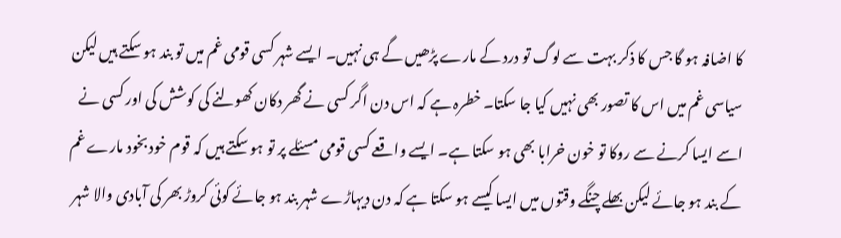کا اضافہ ہو گا جس کا ذکر بہت سے لوگ تو درد کے مارے پڑھیں گے ہی نہیں۔ ایسے شہر کسی قومی غم میں تو بند ہو سکتے ہیں لیکن سیاسی غم میں اس کا تصور بھی نہیں کیا جا سکتا۔ خطرہ ہے کہ اس دن اگر کسی نے گھر دکان کھولنے کی کوشش کی اور کسی نے اسے ایسا کرنے سے روکا تو خون خرابا بھی ہو سکتا ہے۔ ایسے واقعے کسی قومی مسئلے پر تو ہو سکتے ہیں کہ قوم خود بخود مارے غم کے بند ہو جائے لیکن بھلے چنگے وقتوں میں ایسا کیسے ہو سکتا ہے کہ دن دیہاڑے شہر بند ہو جائے کوئی کروڑ بھر کی آبادی والا شہر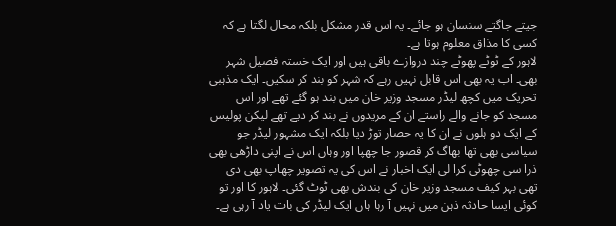جیتے جاگتے سنسان ہو جائے۔ یہ اس قدر مشکل بلکہ محال لگتا ہے کہ کسی کا مذاق معلوم ہوتا ہے۔
لاہور کے ٹوٹے پھوٹے چند دروازے باقی ہیں اور ایک خستہ فصیل شہر بھی۔ اب یہ بھی اس قابل نہیں رہے کہ شہر کو بند کر سکیں۔ ایک مذہبی تحریک میں کچھ لیڈر مسجد وزیر خان میں بند ہو گئے تھے اور اس مسجد کو جانے والے راستے ان کے مریدوں نے بند کر دیے تھے لیکن پولیس کے ایک دو ہلوں نے ان کا یہ حصار توڑ دیا بلکہ ایک مشہور لیڈر جو سیاسی بھی تھا بھاگ کر قصور جا چھپا اور وہاں اس نے اپنی داڑھی بھی ذرا سی چھوٹی کرا لی ایک اخبار نے اس کی یہ تصویر چھاپ بھی دی تھی بہر کیف مسجد وزیر خان کی بندش بھی ٹوٹ گئی۔ لاہور کا اور تو کوئی ایسا حادثہ ذہن میں نہیں آ رہا ہاں ایک لیڈر کی بات یاد آ رہی ہے۔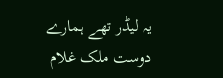یہ لیڈر تھے ہمارے دوست ملک غلام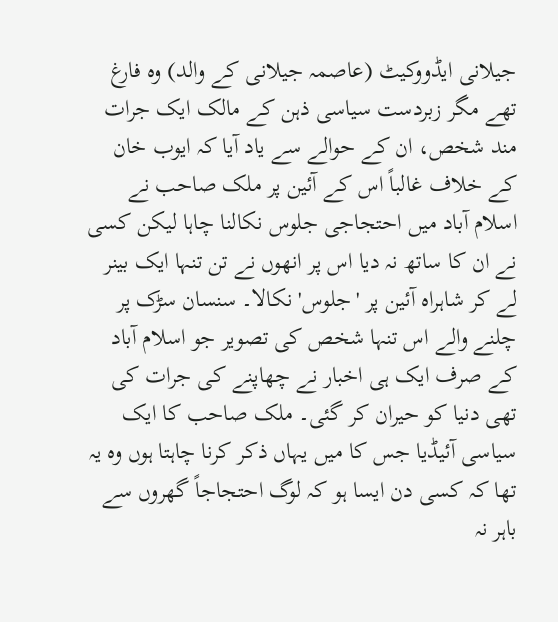جیلانی ایڈووکیٹ (عاصمہ جیلانی کے والد) وہ فارغ تھے مگر زبردست سیاسی ذہن کے مالک ایک جرات مند شخص، ان کے حوالے سے یاد آیا کہ ایوب خان کے خلاف غالباً اس کے آئین پر ملک صاحب نے اسلام آباد میں احتجاجی جلوس نکالنا چاہا لیکن کسی نے ان کا ساتھ نہ دیا اس پر انھوں نے تن تنہا ایک بینر لے کر شاہراہ آئین پر 'جلوس' نکالا۔ سنسان سڑک پر چلنے والے اس تنہا شخص کی تصویر جو اسلام آباد کے صرف ایک ہی اخبار نے چھاپنے کی جرات کی تھی دنیا کو حیران کر گئی۔ ملک صاحب کا ایک سیاسی آئیڈیا جس کا میں یہاں ذکر کرنا چاہتا ہوں وہ یہ تھا کہ کسی دن ایسا ہو کہ لوگ احتجاجاً گھروں سے باہر نہ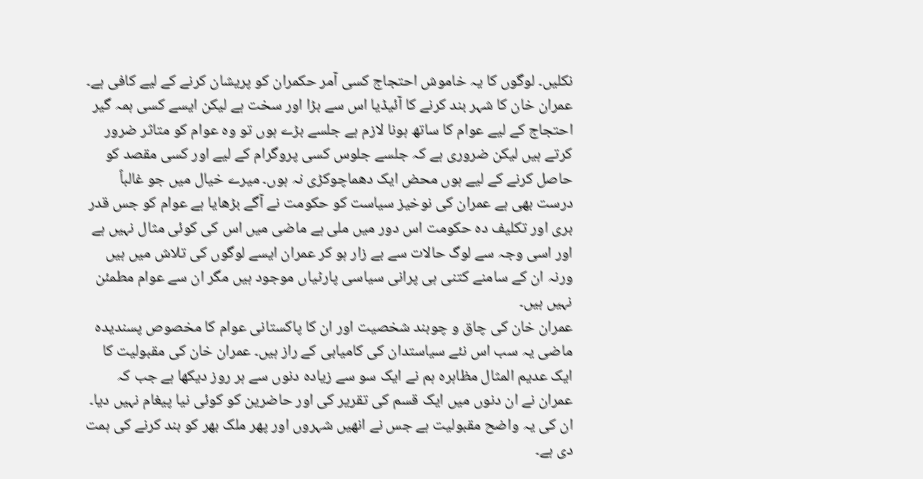نکلیں۔ لوگوں کا یہ خاموش احتجاج کسی آمر حکمران کو پریشان کرنے کے لیے کافی ہے۔
عمران خان کا شہر بند کرنے کا آئیڈیا اس سے بڑا اور سخت ہے لیکن ایسے کسی ہمہ گیر احتجاج کے لیے عوام کا ساتھ ہونا لازم ہے جلسے بڑے ہوں تو وہ عوام کو متاثر ضرور کرتے ہیں لیکن ضروری ہے کہ جلسے جلوس کسی پروگرام کے لیے اور کسی مقصد کو حاصل کرنے کے لیے ہوں محض ایک دھماچوکڑی نہ ہوں۔ میرے خیال میں جو غالباً درست بھی ہے عمران کی نوخیز سیاست کو حکومت نے آگے بڑھایا ہے عوام کو جس قدر بری اور تکلیف دہ حکومت اس دور میں ملی ہے ماضی میں اس کی کوئی مثال نہیں ہے اور اسی وجہ سے لوگ حالات سے بے زار ہو کر عمران ایسے لوگوں کی تلاش میں ہیں ورنہ ان کے سامنے کتنی ہی پرانی سیاسی پارٹیاں موجود ہیں مگر ان سے عوام مطمئن نہیں ہیں۔
عمران خان کی چاق و چوبند شخصیت اور ان کا پاکستانی عوام کا مخصوص پسندیدہ ماضی یہ سب اس نئے سیاستدان کی کامیابی کے راز ہیں۔ عمران خان کی مقبولیت کا ایک عدیم المثال مظاہرہ ہم نے ایک سو سے زیادہ دنوں سے ہر روز دیکھا ہے جب کہ عمران نے ان دنوں میں ایک قسم کی تقریر کی اور حاضرین کو کوئی نیا پیغام نہیں دیا۔ ان کی یہ واضح مقبولیت ہے جس نے انھیں شہروں اور پھر ملک بھر کو بند کرنے کی ہمت دی ہے۔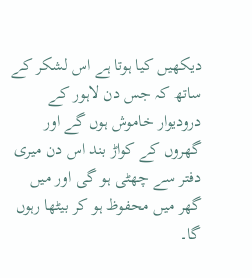دیکھیں کیا ہوتا ہے اس لشکر کے ساتھ کہ جس دن لاہور کے درودیوار خاموش ہوں گے اور گھروں کے کواڑ بند اس دن میری دفتر سے چھٹی ہو گی اور میں گھر میں محفوظ ہو کر بیٹھا رہوں گا۔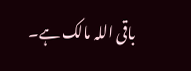باقی اللہ مالک ہے۔